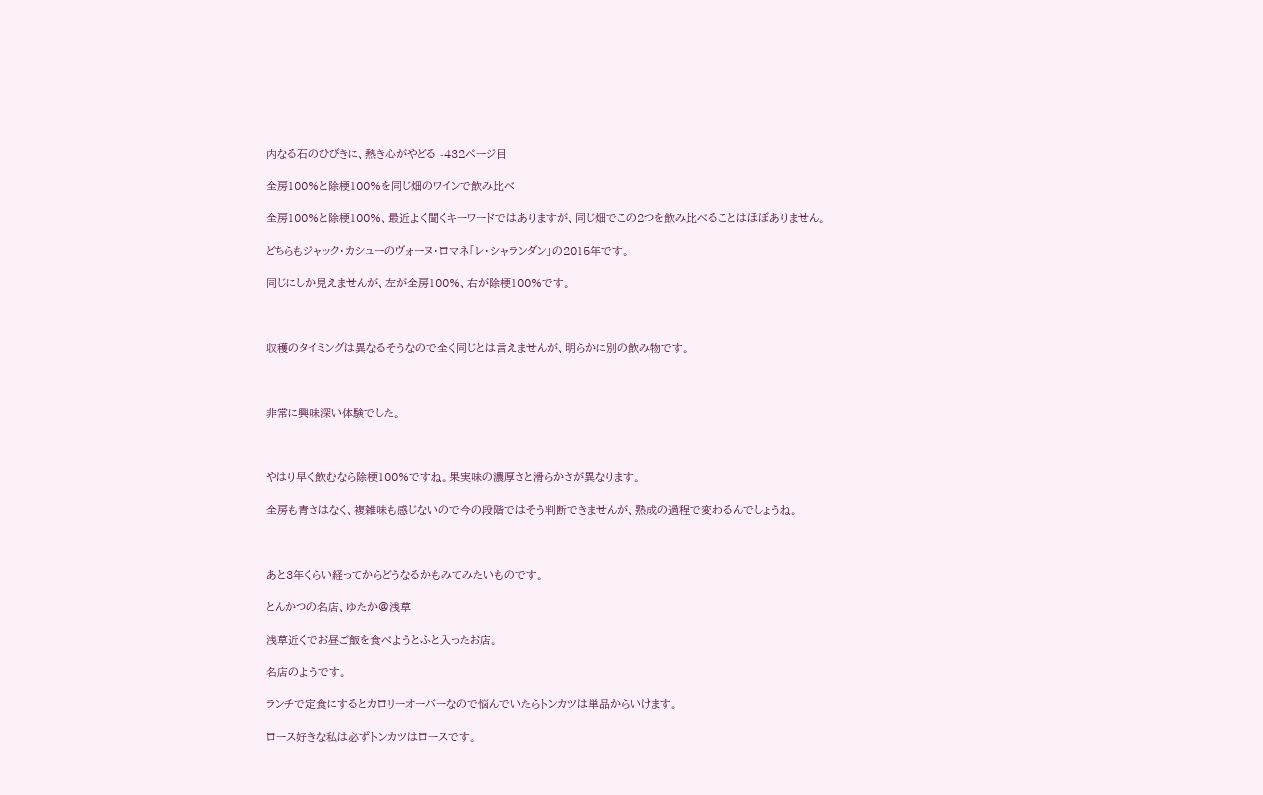内なる石のひびきに、熱き心がやどる -432ページ目

全房100%と除梗100%を同じ畑のワインで飲み比べ

全房100%と除梗100%、最近よく聞くキーワードではありますが、同じ畑でこの2つを飲み比べることはほぼありません。

どちらもジャック・カシューのヴォーヌ・ロマネ「レ・シャランダン」の2015年です。

同じにしか見えませんが、左が全房100%、右が除梗100%です。



収穫のタイミングは異なるそうなので全く同じとは言えませんが、明らかに別の飲み物です。



非常に興味深い体験でした。



やはり早く飲むなら除梗100%ですね。果実味の濃厚さと滑らかさが異なります。

全房も青さはなく、複雑味も感じないので今の段階ではそう判断できませんが、熟成の過程で変わるんでしょうね。



あと3年くらい経ってからどうなるかもみてみたいものです。

とんかつの名店、ゆたか@浅草

浅草近くでお昼ご飯を食べようとふと入ったお店。

名店のようです。

ランチで定食にするとカロリーオーバーなので悩んでいたらトンカツは単品からいけます。

ロース好きな私は必ずトンカツはロースです。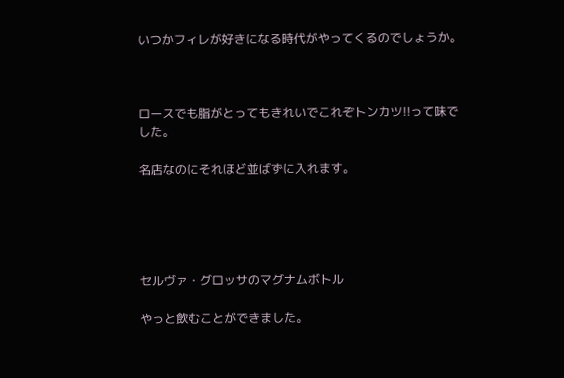いつかフィレが好きになる時代がやってくるのでしょうか。



ロースでも脂がとってもきれいでこれぞトンカツ!!って味でした。

名店なのにそれほど並ばずに入れます。





セルヴァ・グロッサのマグナムボトル

やっと飲むことができました。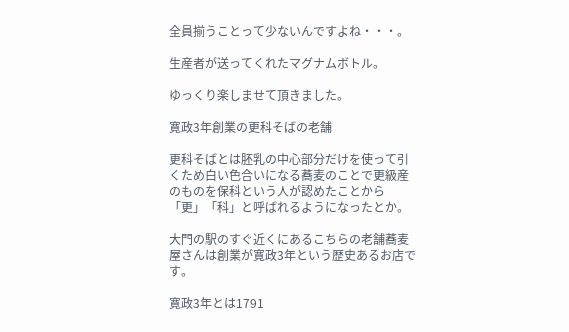全員揃うことって少ないんですよね・・・。

生産者が送ってくれたマグナムボトル。

ゆっくり楽しませて頂きました。

寛政3年創業の更科そばの老舗

更科そばとは胚乳の中心部分だけを使って引くため白い色合いになる蕎麦のことで更級産のものを保科という人が認めたことから「更」「科」と呼ばれるようになったとか。

大門の駅のすぐ近くにあるこちらの老舗蕎麦屋さんは創業が寛政3年という歴史あるお店です。

寛政3年とは1791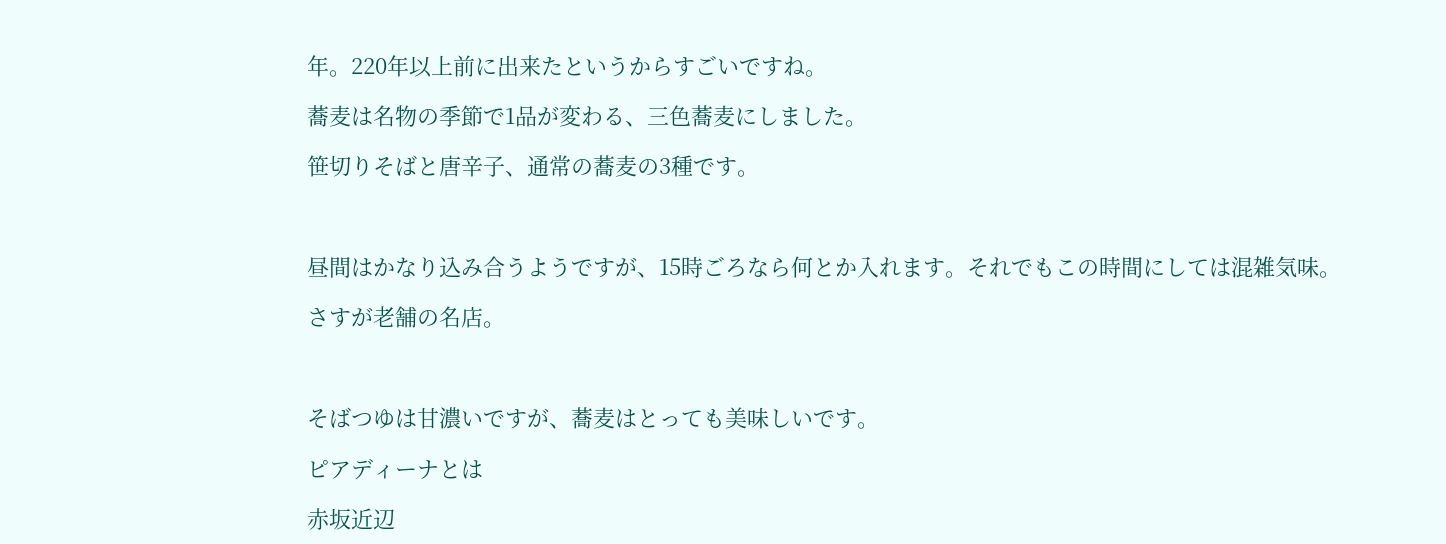年。220年以上前に出来たというからすごいですね。

蕎麦は名物の季節で1品が変わる、三色蕎麦にしました。

笹切りそばと唐辛子、通常の蕎麦の3種です。



昼間はかなり込み合うようですが、15時ごろなら何とか入れます。それでもこの時間にしては混雑気味。

さすが老舗の名店。



そばつゆは甘濃いですが、蕎麦はとっても美味しいです。

ピアディーナとは

赤坂近辺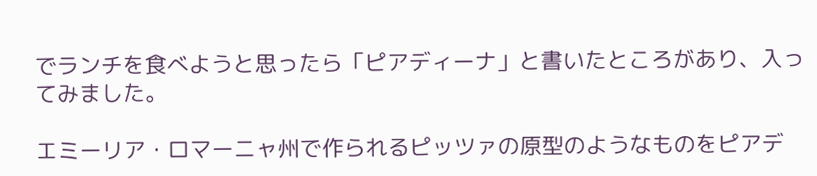でランチを食べようと思ったら「ピアディーナ」と書いたところがあり、入ってみました。

エミーリア・ロマーニャ州で作られるピッツァの原型のようなものをピアデ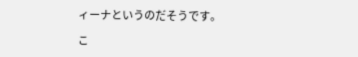ィーナというのだそうです。

こ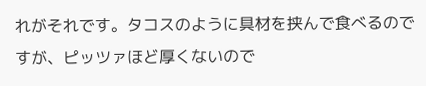れがそれです。タコスのように具材を挟んで食べるのですが、ピッツァほど厚くないので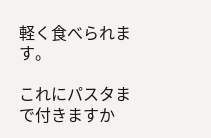軽く食べられます。

これにパスタまで付きますか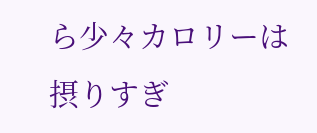ら少々カロリーは摂りすぎ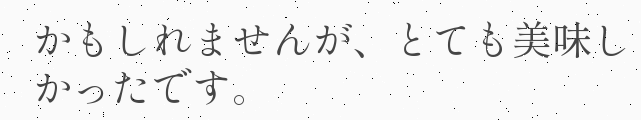かもしれませんが、とても美味しかったです。